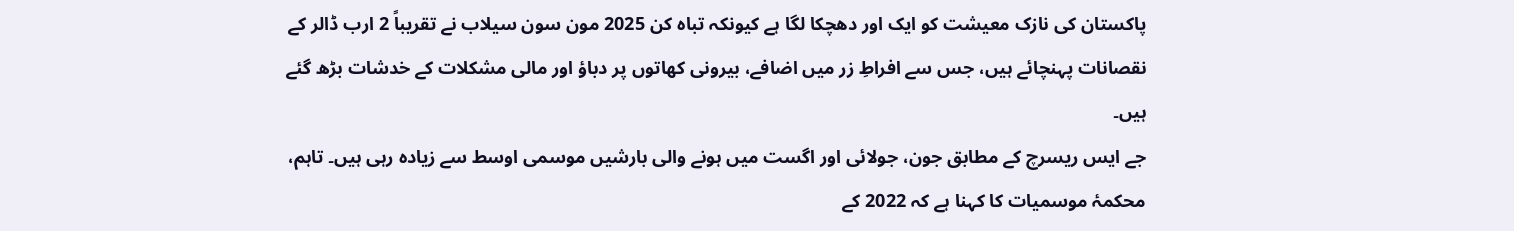پاکستان کی نازک معیشت کو ایک اور دھچکا لگا ہے کیونکہ تباہ کن 2025 مون سون سیلاب نے تقریباً 2 ارب ڈالر کے نقصانات پہنچائے ہیں، جس سے افراطِ زر میں اضافے، بیرونی کھاتوں پر دباؤ اور مالی مشکلات کے خدشات بڑھ گئے ہیں۔
جے ایس ریسرچ کے مطابق جون، جولائی اور اگست میں ہونے والی بارشیں موسمی اوسط سے زیادہ رہی ہیں۔ تاہم، محکمۂ موسمیات کا کہنا ہے کہ 2022 کے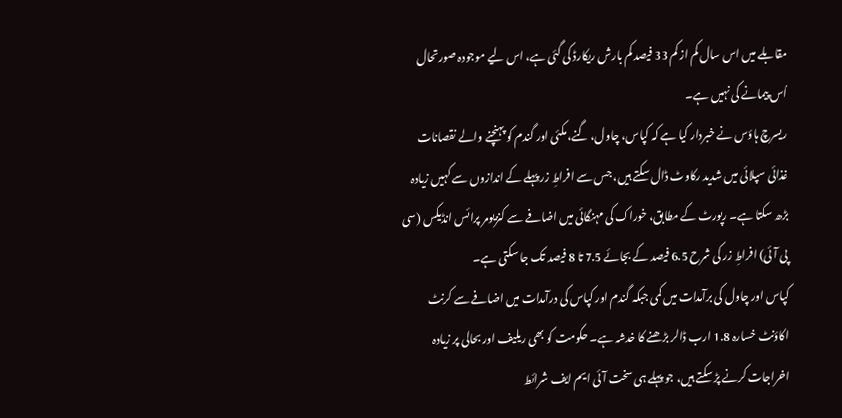مقابلے میں اس سال کم از کم 33 فیصد کم بارش ریکارڈ کی گئی ہے، اس لیے موجودہ صورتحال اُس پیمانے کی نہیں ہے۔
ریسرچ ہاؤس نے خبردار کیا ہے کہ کپاس، چاول، گنے، مکئی اور گندم کو پہنچنے والے نقصانات غذائی سپلائی میں شدید رکاوٹ ڈال سکتے ہیں، جس سے افراطِ زر پہلے کے اندازوں سے کہیں زیادہ بڑھ سکتا ہے۔ رپورٹ کے مطابق، خوراک کی مہنگائی میں اضافے سے کنزیومر پرائس انڈیکس (سی پی آئی) افراطِ زر کی شرح 6.5 فیصد کے بجائے 7.5 تا 8 فیصد تک جا سکتی ہے۔
کپاس اور چاول کی برآمدات میں کمی جبکہ گندم اور کپاس کی درآمدات میں اضافے سے کرنٹ اکاؤنٹ خسارہ 1.8 ارب ڈالر بڑھنے کا خدشہ ہے۔ حکومت کو بھی ریلیف اور بحالی پر زیادہ اخراجات کرنے پڑ سکتے ہیں، جو پہلے ہی سخت آئی ایم ایف شرائط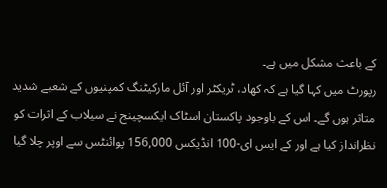کے باعث مشکل میں ہے۔
رپورٹ میں کہا گیا ہے کہ کھاد، ٹریکٹر اور آئل مارکیٹنگ کمپنیوں کے شعبے شدید متاثر ہوں گے۔ اس کے باوجود پاکستان اسٹاک ایکسچینج نے سیلاب کے اثرات کو نظرانداز کیا ہے اور کے ایس ای-100 انڈیکس 156,000 پوائنٹس سے اوپر چلا گیا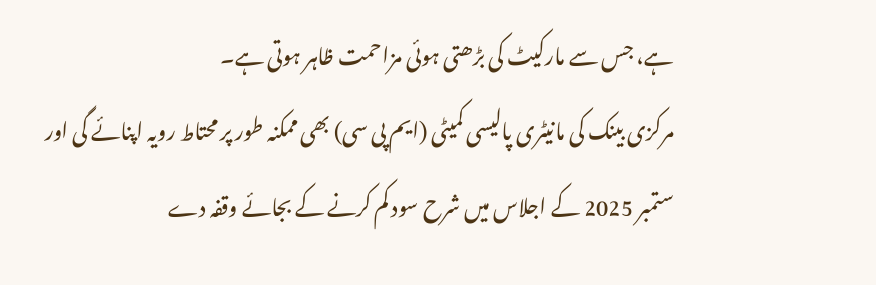ہے، جس سے مارکیٹ کی بڑھتی ہوئی مزاحمت ظاہر ہوتی ہے۔
مرکزی بینک کی مانیٹری پالیسی کمیٹی (ایم پی سی) بھی ممکنہ طور پر محتاط رویہ اپنائے گی اور ستمبر 2025 کے اجلاس میں شرح سود کم کرنے کے بجائے وقفہ دے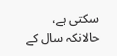سکتی ہے، حالانکہ سال کے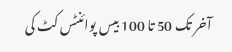آخر تک 50 تا 100 بیس پوائنٹس کٹ کی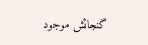گنجائش موجود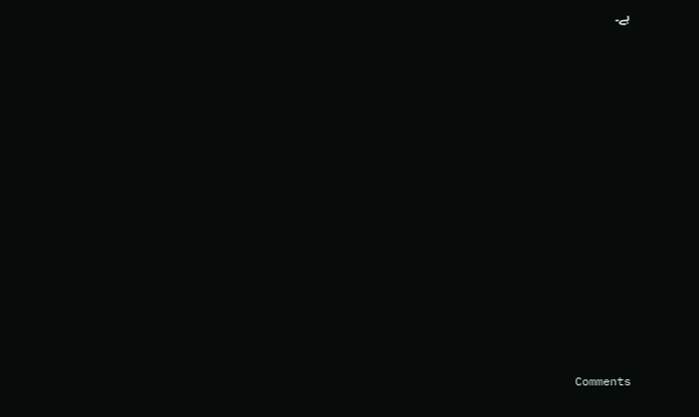ہے۔

























Comments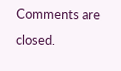Comments are closed.